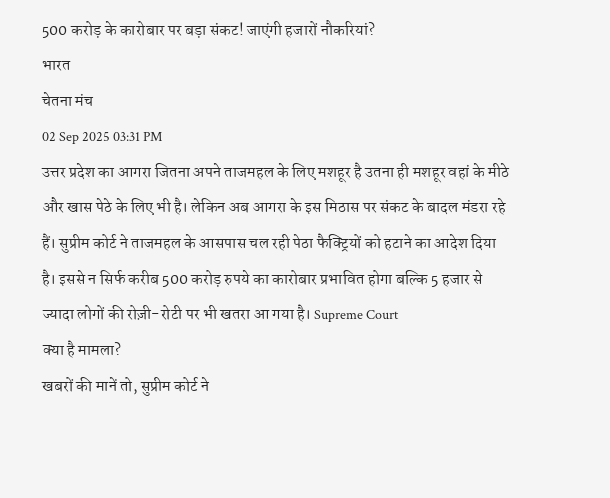500 करोड़ के कारोबार पर बड़ा संकट! जाएंगी हजारों नौकरियां?
भारत
चेतना मंच
02 Sep 2025 03:31 PM
उत्तर प्रदेश का आगरा जितना अपने ताजमहल के लिए मशहूर है उतना ही मशहूर वहां के मीठे और खास पेठे के लिए भी है। लेकिन अब आगरा के इस मिठास पर संकट के बादल मंडरा रहे हैं। सुप्रीम कोर्ट ने ताजमहल के आसपास चल रही पेठा फैक्ट्रियों को हटाने का आदेश दिया है। इससे न सिर्फ करीब 500 करोड़ रुपये का कारोबार प्रभावित होगा बल्कि 5 हजार से ज्यादा लोगों की रोज़ी-रोटी पर भी खतरा आ गया है। Supreme Court
क्या है मामला?
खबरों की मानें तो, सुप्रीम कोर्ट ने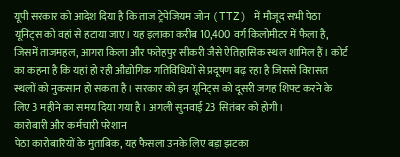यूपी सरकार को आदेश दिया है कि ताज ट्रेपेजियम जोन (TTZ) में मौजूद सभी पेठा यूनिट्स को वहां से हटाया जाए। यह इलाका करीब 10,400 वर्ग किलोमीटर में फैला है, जिसमें ताजमहल, आगरा किला और फतेहपुर सीकरी जैसे ऐतिहासिक स्थल शामिल हैं। कोर्ट का कहना है कि यहां हो रही औद्योगिक गतिविधियों से प्रदूषण बढ़ रहा है जिससे विरासत स्थलों को नुकसान हो सकता है। सरकार को इन यूनिट्स को दूसरी जगह शिफ्ट करने के लिए 3 महीने का समय दिया गया है। अगली सुनवाई 23 सितंबर को होगी।
कारोबारी और कर्मचारी परेशान
पेठा कारोबारियों के मुताबिक, यह फैसला उनके लिए बड़ा झटका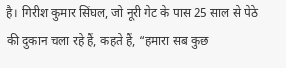है। गिरीश कुमार सिंघल, जो नूरी गेट के पास 25 साल से पेठे की दुकान चला रहे हैं, कहते हैं, “हमारा सब कुछ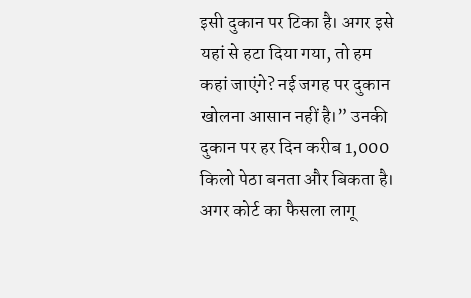इसी दुकान पर टिका है। अगर इसे यहां से हटा दिया गया, तो हम कहां जाएंगे? नई जगह पर दुकान खोलना आसान नहीं है।” उनकी दुकान पर हर दिन करीब 1,000 किलो पेठा बनता और बिकता है। अगर कोर्ट का फैसला लागू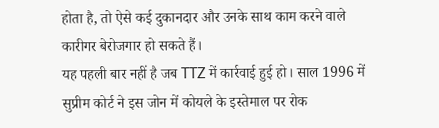होता है, तो ऐसे कई दुकानदार और उनके साथ काम करने वाले कारीगर बेरोजगार हो सकते हैं।
यह पहली बार नहीं है जब TTZ में कार्रवाई हुई हो। साल 1996 में सुप्रीम कोर्ट ने इस जोन में कोयले के इस्तेमाल पर रोक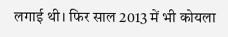लगाई थी। फिर साल 2013 में भी कोयला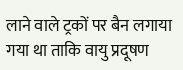लाने वाले ट्रकों पर बैन लगाया गया था ताकि वायु प्रदूषण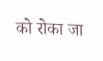को रोका जा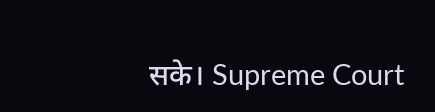सके। Supreme Court